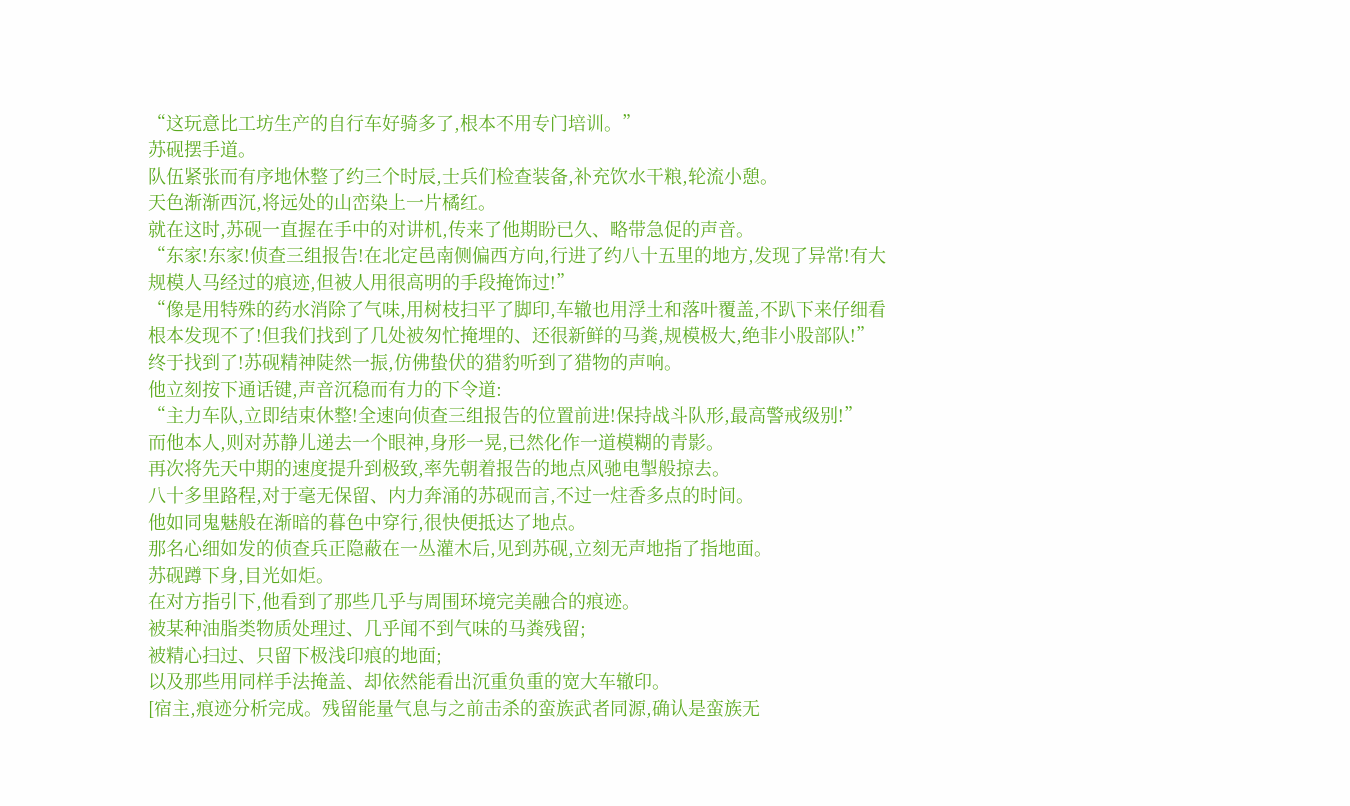“这玩意比工坊生产的自行车好骑多了,根本不用专门培训。”
苏砚摆手道。
队伍紧张而有序地休整了约三个时辰,士兵们检查装备,补充饮水干粮,轮流小憩。
天色渐渐西沉,将远处的山峦染上一片橘红。
就在这时,苏砚一直握在手中的对讲机,传来了他期盼已久、略带急促的声音。
“东家!东家!侦查三组报告!在北定邑南侧偏西方向,行进了约八十五里的地方,发现了异常!有大规模人马经过的痕迹,但被人用很高明的手段掩饰过!”
“像是用特殊的药水消除了气味,用树枝扫平了脚印,车辙也用浮土和落叶覆盖,不趴下来仔细看根本发现不了!但我们找到了几处被匆忙掩埋的、还很新鲜的马粪,规模极大,绝非小股部队!”
终于找到了!苏砚精神陡然一振,仿佛蛰伏的猎豹听到了猎物的声响。
他立刻按下通话键,声音沉稳而有力的下令道:
“主力车队,立即结束休整!全速向侦查三组报告的位置前进!保持战斗队形,最高警戒级别!”
而他本人,则对苏静儿递去一个眼神,身形一晃,已然化作一道模糊的青影。
再次将先天中期的速度提升到极致,率先朝着报告的地点风驰电掣般掠去。
八十多里路程,对于毫无保留、内力奔涌的苏砚而言,不过一炷香多点的时间。
他如同鬼魅般在渐暗的暮色中穿行,很快便抵达了地点。
那名心细如发的侦查兵正隐蔽在一丛灌木后,见到苏砚,立刻无声地指了指地面。
苏砚蹲下身,目光如炬。
在对方指引下,他看到了那些几乎与周围环境完美融合的痕迹。
被某种油脂类物质处理过、几乎闻不到气味的马粪残留;
被精心扫过、只留下极浅印痕的地面;
以及那些用同样手法掩盖、却依然能看出沉重负重的宽大车辙印。
[宿主,痕迹分析完成。残留能量气息与之前击杀的蛮族武者同源,确认是蛮族无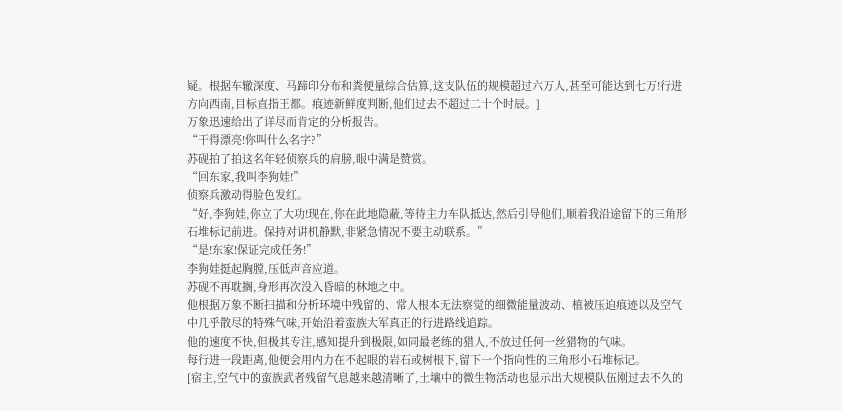疑。根据车辙深度、马蹄印分布和粪便量综合估算,这支队伍的规模超过六万人,甚至可能达到七万!行进方向西南,目标直指王都。痕迹新鲜度判断,他们过去不超过二十个时辰。]
万象迅速给出了详尽而肯定的分析报告。
“干得漂亮!你叫什么名字?”
苏砚拍了拍这名年轻侦察兵的肩膀,眼中满是赞赏。
“回东家,我叫李狗娃!”
侦察兵激动得脸色发红。
“好,李狗娃,你立了大功!现在,你在此地隐蔽,等待主力车队抵达,然后引导他们,顺着我沿途留下的三角形石堆标记前进。保持对讲机静默,非紧急情况不要主动联系。”
“是!东家!保证完成任务!”
李狗娃挺起胸膛,压低声音应道。
苏砚不再耽搁,身形再次没入昏暗的林地之中。
他根据万象不断扫描和分析环境中残留的、常人根本无法察觉的细微能量波动、植被压迫痕迹以及空气中几乎散尽的特殊气味,开始沿着蛮族大军真正的行进路线追踪。
他的速度不快,但极其专注,感知提升到极限,如同最老练的猎人,不放过任何一丝猎物的气味。
每行进一段距离,他便会用内力在不起眼的岩石或树根下,留下一个指向性的三角形小石堆标记。
[宿主,空气中的蛮族武者残留气息越来越清晰了,土壤中的微生物活动也显示出大规模队伍刚过去不久的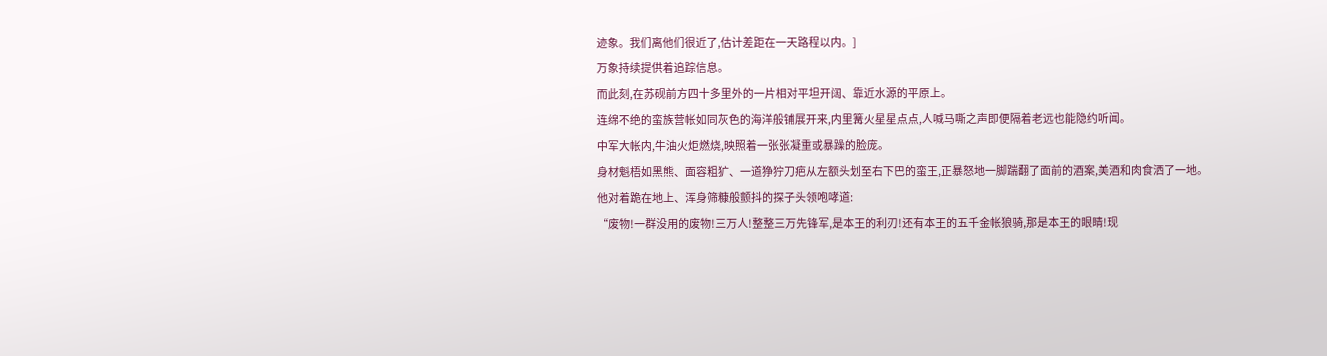迹象。我们离他们很近了,估计差距在一天路程以内。]
万象持续提供着追踪信息。
而此刻,在苏砚前方四十多里外的一片相对平坦开阔、靠近水源的平原上。
连绵不绝的蛮族营帐如同灰色的海洋般铺展开来,内里篝火星星点点,人喊马嘶之声即便隔着老远也能隐约听闻。
中军大帐内,牛油火炬燃烧,映照着一张张凝重或暴躁的脸庞。
身材魁梧如黑熊、面容粗犷、一道狰狞刀疤从左额头划至右下巴的蛮王,正暴怒地一脚踹翻了面前的酒案,美酒和肉食洒了一地。
他对着跪在地上、浑身筛糠般颤抖的探子头领咆哮道:
“废物!一群没用的废物!三万人!整整三万先锋军,是本王的利刃!还有本王的五千金帐狼骑,那是本王的眼睛!现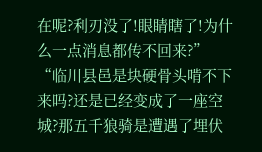在呢?利刃没了!眼睛瞎了!为什么一点消息都传不回来?”
“临川县邑是块硬骨头啃不下来吗?还是已经变成了一座空城?那五千狼骑是遭遇了埋伏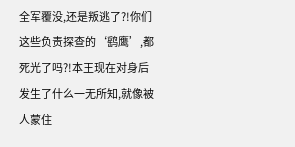全军覆没,还是叛逃了?!你们这些负责探查的‘鹞鹰’,都死光了吗?!本王现在对身后发生了什么一无所知,就像被人蒙住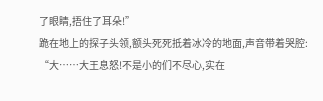了眼睛,捂住了耳朵!”
跪在地上的探子头领,额头死死抵着冰冷的地面,声音带着哭腔:
“大……大王息怒!不是小的们不尽心,实在